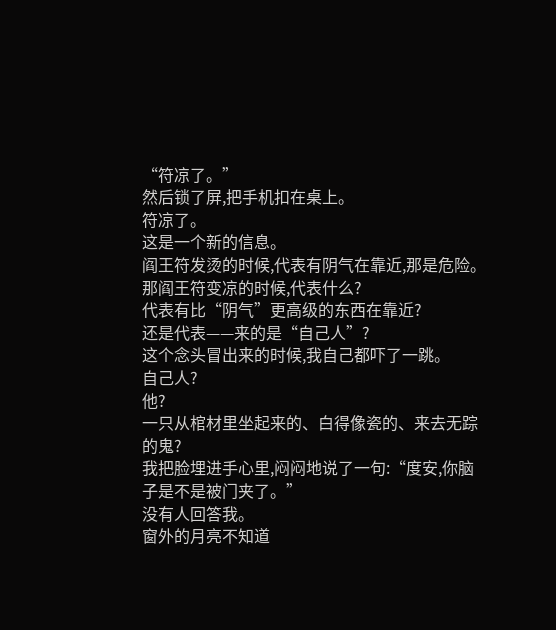“符凉了。”
然后锁了屏,把手机扣在桌上。
符凉了。
这是一个新的信息。
阎王符发烫的时候,代表有阴气在靠近,那是危险。
那阎王符变凉的时候,代表什么?
代表有比“阴气”更高级的东西在靠近?
还是代表——来的是“自己人”?
这个念头冒出来的时候,我自己都吓了一跳。
自己人?
他?
一只从棺材里坐起来的、白得像瓷的、来去无踪的鬼?
我把脸埋进手心里,闷闷地说了一句:“度安,你脑子是不是被门夹了。”
没有人回答我。
窗外的月亮不知道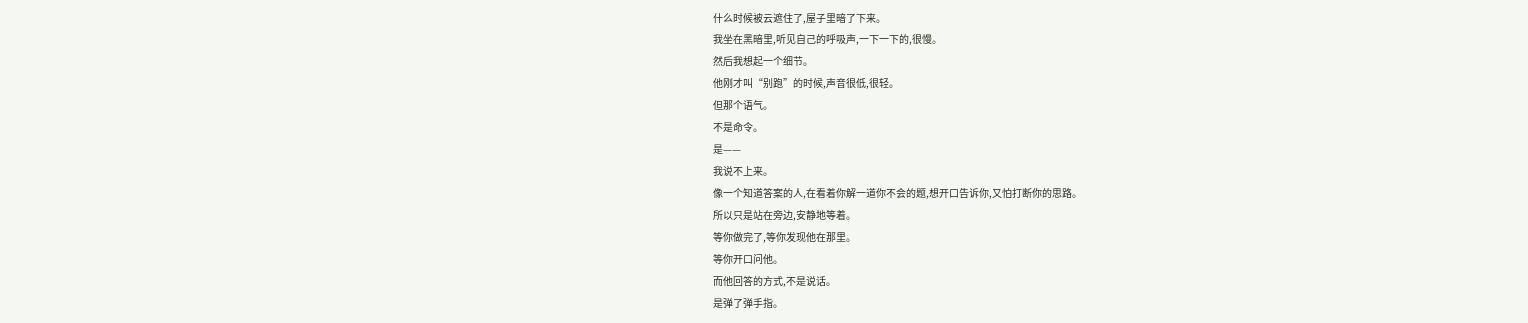什么时候被云遮住了,屋子里暗了下来。
我坐在黑暗里,听见自己的呼吸声,一下一下的,很慢。
然后我想起一个细节。
他刚才叫“别跑”的时候,声音很低,很轻。
但那个语气。
不是命令。
是——
我说不上来。
像一个知道答案的人,在看着你解一道你不会的题,想开口告诉你,又怕打断你的思路。
所以只是站在旁边,安静地等着。
等你做完了,等你发现他在那里。
等你开口问他。
而他回答的方式,不是说话。
是弹了弹手指。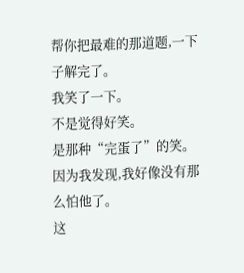帮你把最难的那道题,一下子解完了。
我笑了一下。
不是觉得好笑。
是那种“完蛋了”的笑。
因为我发现,我好像没有那么怕他了。
这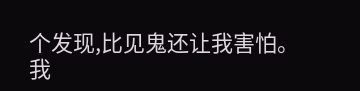个发现,比见鬼还让我害怕。
我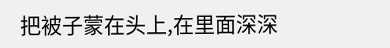把被子蒙在头上,在里面深深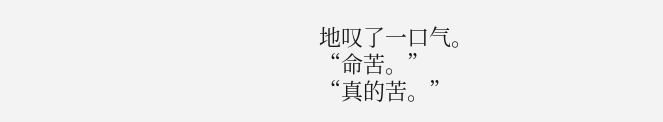地叹了一口气。
“命苦。”
“真的苦。”